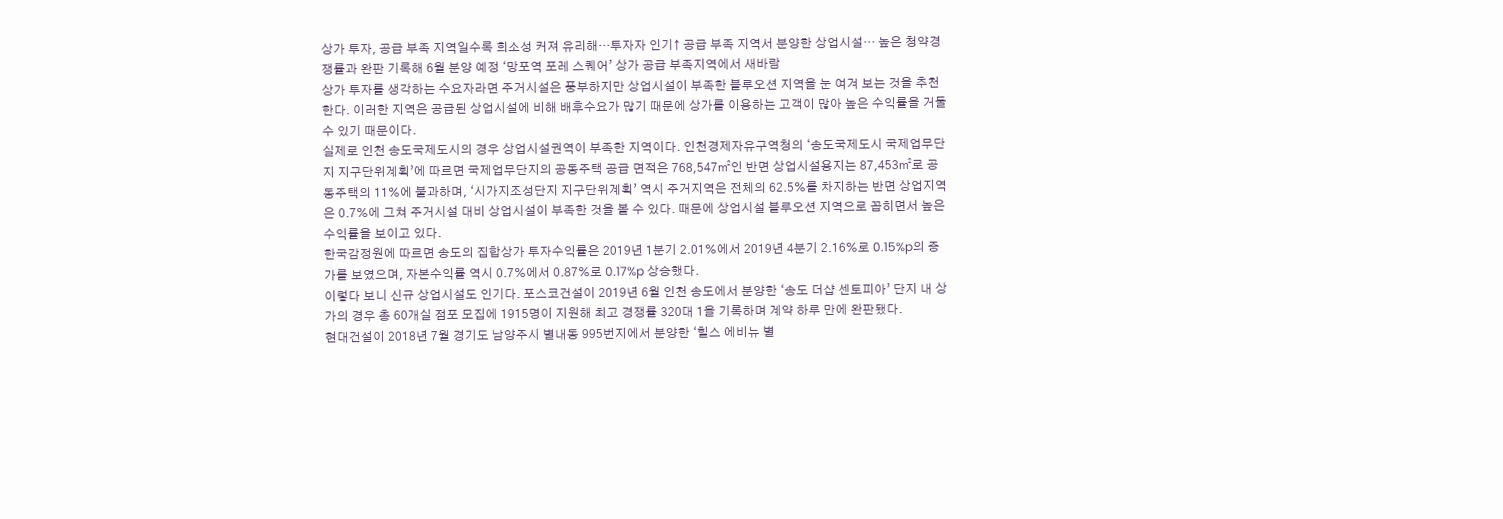상가 투자, 공급 부족 지역일수록 희소성 커져 유리해…투자자 인기↑ 공급 부족 지역서 분양한 상업시설… 높은 청약경쟁률과 완판 기록해 6월 분양 예정 ‘망포역 포레 스퀘어’ 상가 공급 부족지역에서 새바람
상가 투자를 생각하는 수요자라면 주거시설은 풍부하지만 상업시설이 부족한 블루오션 지역을 눈 여겨 보는 것을 추천한다. 이러한 지역은 공급된 상업시설에 비해 배후수요가 많기 때문에 상가를 이용하는 고객이 많아 높은 수익률을 거둘 수 있기 때문이다.
실제로 인천 송도국제도시의 경우 상업시설권역이 부족한 지역이다. 인천경제자유구역청의 ‘송도국제도시 국제업무단지 지구단위계획’에 따르면 국제업무단지의 공동주택 공급 면적은 768,547㎡인 반면 상업시설용지는 87,453㎡로 공동주택의 11%에 불과하며, ‘시가지조성단지 지구단위계획’ 역시 주거지역은 전체의 62.5%를 차지하는 반면 상업지역은 0.7%에 그쳐 주거시설 대비 상업시설이 부족한 것을 볼 수 있다. 때문에 상업시설 블루오션 지역으로 꼽히면서 높은 수익률을 보이고 있다.
한국감정원에 따르면 송도의 집합상가 투자수익률은 2019년 1분기 2.01%에서 2019년 4분기 2.16%로 0.15%p의 증가를 보였으며, 자본수익률 역시 0.7%에서 0.87%로 0.17%p 상승했다.
이렇다 보니 신규 상업시설도 인기다. 포스코건설이 2019년 6월 인천 송도에서 분양한 ‘송도 더샵 센토피아’ 단지 내 상가의 경우 총 60개실 점포 모집에 1915명이 지원해 최고 경쟁률 320대 1을 기록하며 계약 하루 만에 완판됐다.
현대건설이 2018년 7월 경기도 남양주시 별내동 995번지에서 분양한 ‘힐스 에비뉴 별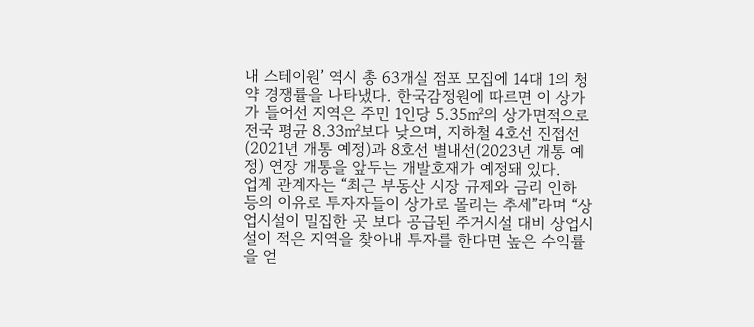내 스테이원’ 역시 총 63개실 점포 모집에 14대 1의 청약 경쟁률을 나타냈다. 한국감정원에 따르면 이 상가가 들어선 지역은 주민 1인당 5.35㎡의 상가면적으로 전국 평균 8.33㎡보다 낮으며, 지하철 4호선 진접선(2021년 개통 예정)과 8호선 별내선(2023년 개통 예정) 연장 개통을 앞두는 개발호재가 예정돼 있다.
업계 관계자는 “최근 부동산 시장 규제와 금리 인하 등의 이유로 투자자들이 상가로 몰리는 추세”라며 “상업시설이 밀집한 곳 보다 공급된 주거시설 대비 상업시설이 적은 지역을 찾아내 투자를 한다면 높은 수익률을 얻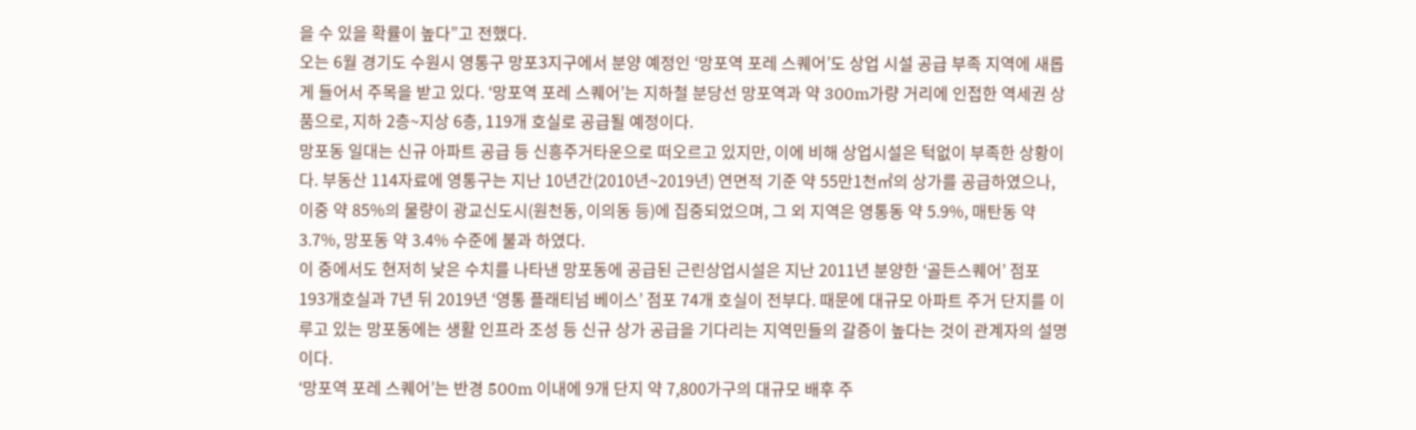을 수 있을 확률이 높다”고 전했다.
오는 6월 경기도 수원시 영통구 망포3지구에서 분양 예정인 ‘망포역 포레 스퀘어’도 상업 시설 공급 부족 지역에 새롭게 들어서 주목을 받고 있다. ‘망포역 포레 스퀘어’는 지하철 분당선 망포역과 약 300m가량 거리에 인접한 역세권 상품으로, 지하 2층~지상 6층, 119개 호실로 공급될 예정이다.
망포동 일대는 신규 아파트 공급 등 신흥주거타운으로 떠오르고 있지만, 이에 비해 상업시설은 턱없이 부족한 상황이다. 부동산 114자료에 영통구는 지난 10년간(2010년~2019년) 연면적 기준 약 55만1천㎡의 상가를 공급하였으나, 이중 약 85%의 물량이 광교신도시(원천동, 이의동 등)에 집중되었으며, 그 외 지역은 영통동 약 5.9%, 매탄동 약 3.7%, 망포동 약 3.4% 수준에 불과 하였다.
이 중에서도 현저히 낮은 수치를 나타낸 망포동에 공급된 근린상업시설은 지난 2011년 분양한 ‘골든스퀘어’ 점포 193개호실과 7년 뒤 2019년 ‘영통 플래티넘 베이스’ 점포 74개 호실이 전부다. 때문에 대규모 아파트 주거 단지를 이루고 있는 망포동에는 생활 인프라 조성 등 신규 상가 공급을 기다리는 지역민들의 갈증이 높다는 것이 관계자의 설명이다.
‘망포역 포레 스퀘어’는 반경 500m 이내에 9개 단지 약 7,800가구의 대규모 배후 주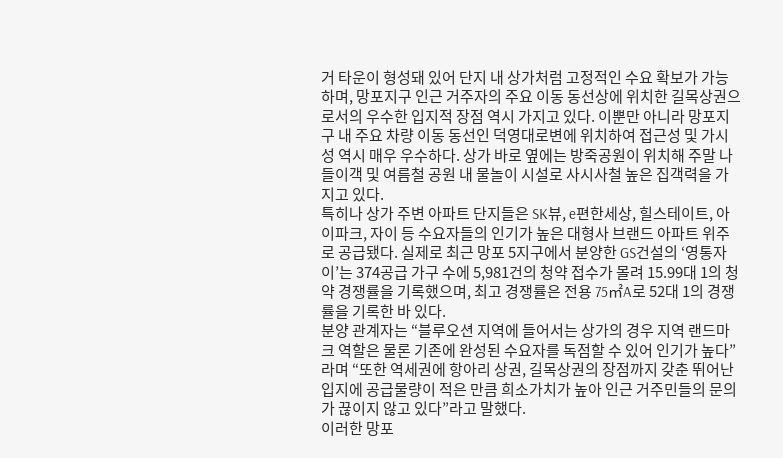거 타운이 형성돼 있어 단지 내 상가처럼 고정적인 수요 확보가 가능하며, 망포지구 인근 거주자의 주요 이동 동선상에 위치한 길목상권으로서의 우수한 입지적 장점 역시 가지고 있다. 이뿐만 아니라 망포지구 내 주요 차량 이동 동선인 덕영대로변에 위치하여 접근성 및 가시성 역시 매우 우수하다. 상가 바로 옆에는 방죽공원이 위치해 주말 나들이객 및 여름철 공원 내 물놀이 시설로 사시사철 높은 집객력을 가지고 있다.
특히나 상가 주변 아파트 단지들은 SK뷰, e편한세상, 힐스테이트, 아이파크, 자이 등 수요자들의 인기가 높은 대형사 브랜드 아파트 위주로 공급됐다. 실제로 최근 망포 5지구에서 분양한 GS건설의 ‘영통자이’는 374공급 가구 수에 5,981건의 청약 접수가 몰려 15.99대 1의 청약 경쟁률을 기록했으며, 최고 경쟁률은 전용 75㎡A로 52대 1의 경쟁률을 기록한 바 있다.
분양 관계자는 “블루오션 지역에 들어서는 상가의 경우 지역 랜드마크 역할은 물론 기존에 완성된 수요자를 독점할 수 있어 인기가 높다”라며 “또한 역세권에 항아리 상권, 길목상권의 장점까지 갖춘 뛰어난 입지에 공급물량이 적은 만큼 희소가치가 높아 인근 거주민들의 문의가 끊이지 않고 있다”라고 말했다.
이러한 망포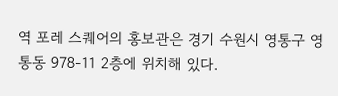역 포레 스퀘어의 홍보관은 경기 수원시 영통구 영통동 978-11 2층에 위치해 있다.